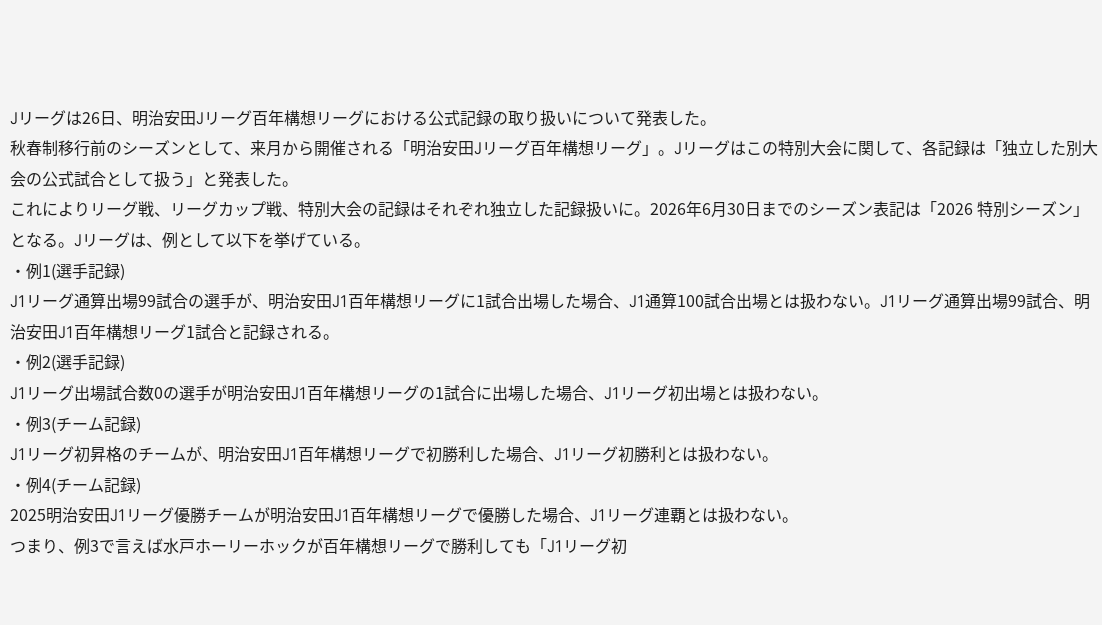Jリーグは26日、明治安田Jリーグ百年構想リーグにおける公式記録の取り扱いについて発表した。
秋春制移行前のシーズンとして、来月から開催される「明治安田Jリーグ百年構想リーグ」。Jリーグはこの特別大会に関して、各記録は「独立した別大会の公式試合として扱う」と発表した。
これによりリーグ戦、リーグカップ戦、特別大会の記録はそれぞれ独立した記録扱いに。2026年6月30日までのシーズン表記は「2026 特別シーズン」となる。Jリーグは、例として以下を挙げている。
・例1(選手記録)
J1リーグ通算出場99試合の選手が、明治安田J1百年構想リーグに1試合出場した場合、J1通算100試合出場とは扱わない。J1リーグ通算出場99試合、明治安田J1百年構想リーグ1試合と記録される。
・例2(選手記録)
J1リーグ出場試合数0の選手が明治安田J1百年構想リーグの1試合に出場した場合、J1リーグ初出場とは扱わない。
・例3(チーム記録)
J1リーグ初昇格のチームが、明治安田J1百年構想リーグで初勝利した場合、J1リーグ初勝利とは扱わない。
・例4(チーム記録)
2025明治安田J1リーグ優勝チームが明治安田J1百年構想リーグで優勝した場合、J1リーグ連覇とは扱わない。
つまり、例3で言えば水戸ホーリーホックが百年構想リーグで勝利しても「J1リーグ初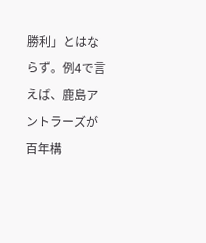勝利」とはならず。例4で言えば、鹿島アントラーズが百年構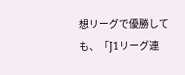想リーグで優勝しても、「J1リーグ連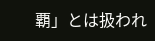覇」とは扱われ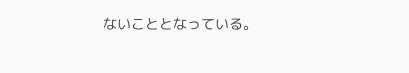ないこととなっている。